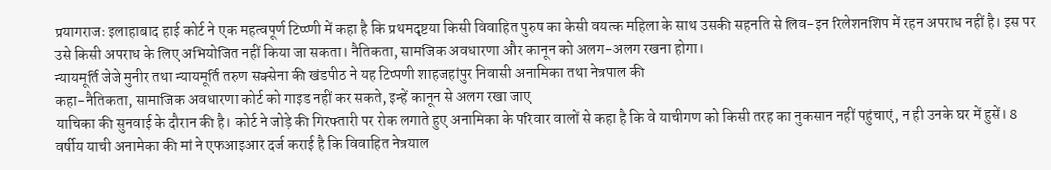प्रयागराजः इलाहाबाद हाई कोर्ट ने एक महत्वपूर्ण टिप्प्णी में कहा है कि प्रथमदृष्टया किसी विवाहित पुरुष का केसी वयत्क महिला के साथ उसकी सहनति से लिव-इन रिलेशनशिप में रहन अपराध नहीं है। इस पर उसे किसी अपराध के लिए अभियोजित नहीं किया जा सकता। नैतिकता, सामजिक अवधारणा और कानून को अलग-अलग रखना होगा।
न्यायमूर्ति जेजे मुनीर तथा न्यायमूर्ति तरुण सक्सेना की खंडपीठ ने यह टिप्पणी शाहजहांपुर निवासी अनामिका तथा नेत्रपाल की
कहा-नैतिकता, सामाजिक अवधारणा कोर्ट को गाइड नहीं कर सकते, इन्हें कानून से अलग रखा जाए
याचिका की सुनवाई के दौरान की है। कोर्ट ने जोड़े की गिरफ्तारी पर रोक लगाते हुए अनामिका के परिवार वालों से कहा है कि वे याचीगण को किसी तरह का नुकसान नहीं पहुंचाएं, न ही उनके घर में हुसें। 8 वर्षीय याची अनामेका की मां ने एफआइआर दर्ज कराई है कि विवाहित नेत्रयाल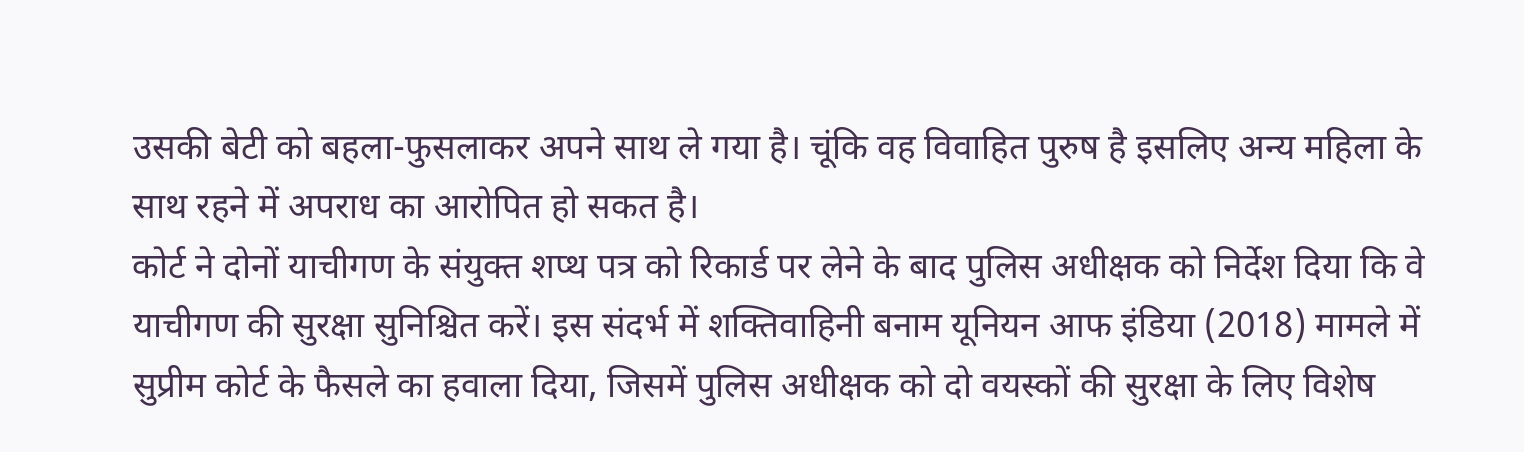उसकी बेटी को बहला-फुसलाकर अपने साथ ले गया है। चूंकि वह विवाहित पुरुष है इसलिए अन्य महिला के साथ रहने में अपराध का आरोपित हो सकत है।
कोर्ट ने दोनों याचीगण के संयुक्त शप्थ पत्र को रिकार्ड पर लेने के बाद पुलिस अधीक्षक को निर्देश दिया कि वे याचीगण की सुरक्षा सुनिश्चित करें। इस संदर्भ में शक्तिवाहिनी बनाम यूनियन आफ इंडिया (2018) मामले में सुप्रीम कोर्ट के फैसले का हवाला दिया, जिसमें पुलिस अधीक्षक को दो वयस्कों की सुरक्षा के लिए विशेष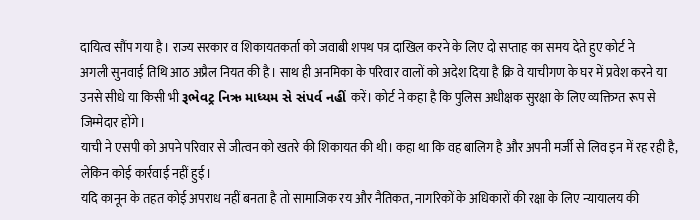दायित्व सौंप गया है। राज्य सरकार व शिकायतकर्ता को जवाबी शपथ पत्र दाखिल करने के लिए दो सप्ताह का समय देते हुए कोर्ट ने
अगली सुनवाई तिथि आठ अप्रैल नियत की है। साथ ही अनमिका के परिवार वालों को अदेश दिया है क्रि वे याचीगण के घर में प्रवेश करने या उनसे सीधे या किसी भी રૂભેવટ્ર નિઋ માધ્યમ સે સંપર્વ નહીં करें। कोर्ट ने कहा है कि पुलिस अधीक्षक सुरक्षा के लिए व्यक्तिग्त रूप से जिम्मेदार होंगे।
याची ने एसपी को अपने परिवार से जीत्वन को खतरे की शिकायत की थी। कहा था कि वह बालिग है और अपनी मर्जी से लिव इन में रह रही है, लेकिन कोई कार्रवाई नहीं हुई।
यदि कानून के तहत कोई अपराध नहीं बनता है तो सामाजिक रय और नैतिकत, नागरिकों के अधिकारों की रक्षा के लिए न्यायालय की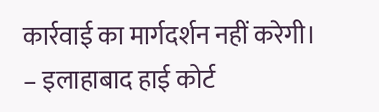कार्रवाई का मार्गदर्शन नहीं करेगी।
– इलाहाबाद हाई कोर्ट